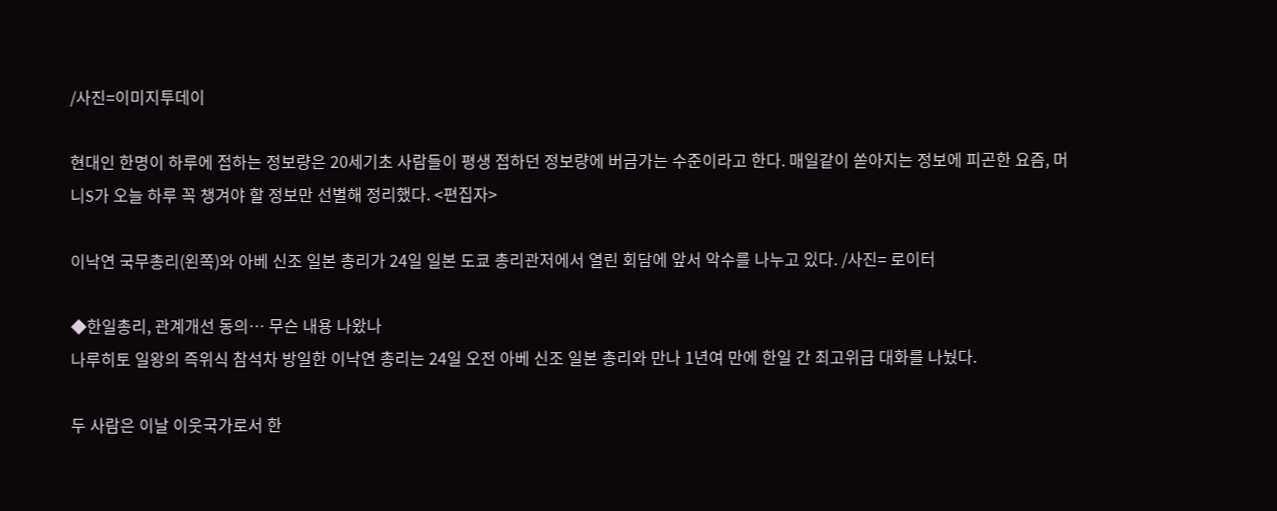/사진=이미지투데이

현대인 한명이 하루에 접하는 정보량은 20세기초 사람들이 평생 접하던 정보량에 버금가는 수준이라고 한다. 매일같이 쏟아지는 정보에 피곤한 요즘, 머니S가 오늘 하루 꼭 챙겨야 할 정보만 선별해 정리했다. <편집자>

이낙연 국무총리(왼쪽)와 아베 신조 일본 총리가 24일 일본 도쿄 총리관저에서 열린 회담에 앞서 악수를 나누고 있다. /사진= 로이터

◆한일총리, 관계개선 동의… 무슨 내용 나왔나
나루히토 일왕의 즉위식 참석차 방일한 이낙연 총리는 24일 오전 아베 신조 일본 총리와 만나 1년여 만에 한일 간 최고위급 대화를 나눴다.

두 사람은 이날 이웃국가로서 한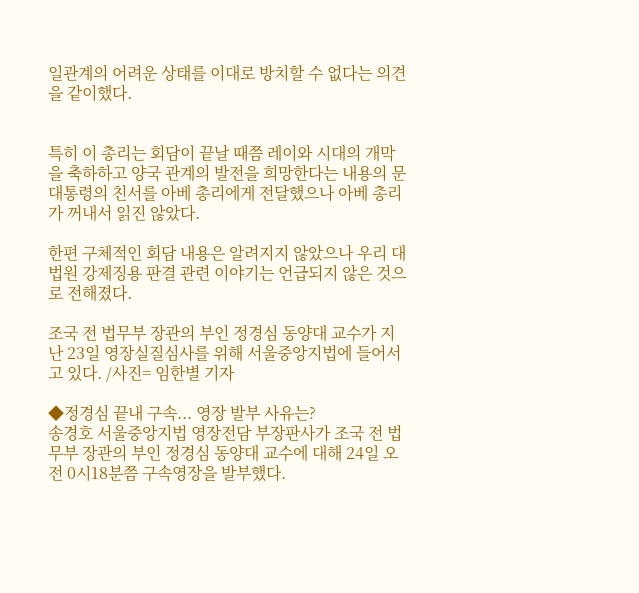일관계의 어려운 상태를 이대로 방치할 수 없다는 의견을 같이했다.


특히 이 총리는 회담이 끝날 때쯤 레이와 시대의 개막을 축하하고 양국 관계의 발전을 희망한다는 내용의 문 대통령의 친서를 아베 총리에게 전달했으나 아베 총리가 꺼내서 읽진 않았다.

한편 구체적인 회담 내용은 알려지지 않았으나 우리 대법원 강제징용 판결 관련 이야기는 언급되지 않은 것으로 전해졌다.

조국 전 법무부 장관의 부인 정경심 동양대 교수가 지난 23일 영장실질심사를 위해 서울중앙지법에 들어서고 있다. /사진= 임한별 기자

◆정경심 끝내 구속... 영장 발부 사유는?
송경호 서울중앙지법 영장전담 부장판사가 조국 전 법무부 장관의 부인 정경심 동양대 교수에 대해 24일 오전 0시18분쯤 구속영장을 발부했다.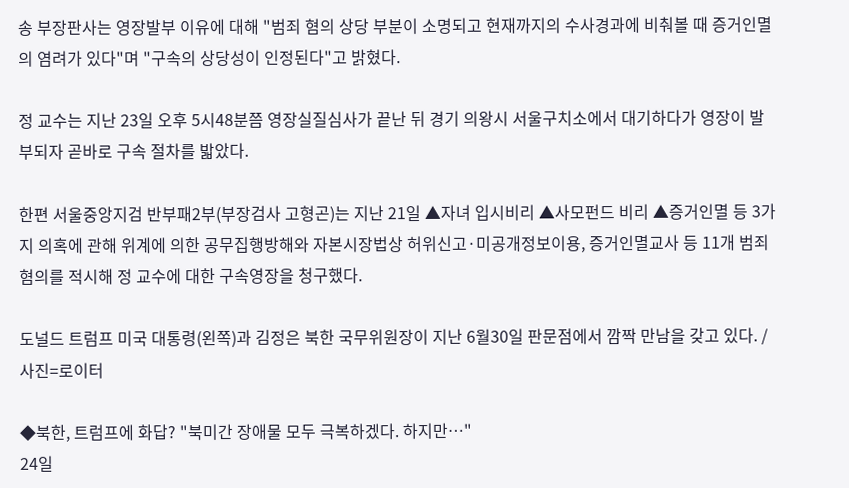송 부장판사는 영장발부 이유에 대해 "범죄 혐의 상당 부분이 소명되고 현재까지의 수사경과에 비춰볼 때 증거인멸의 염려가 있다"며 "구속의 상당성이 인정된다"고 밝혔다.

정 교수는 지난 23일 오후 5시48분쯤 영장실질심사가 끝난 뒤 경기 의왕시 서울구치소에서 대기하다가 영장이 발부되자 곧바로 구속 절차를 밟았다.

한편 서울중앙지검 반부패2부(부장검사 고형곤)는 지난 21일 ▲자녀 입시비리 ▲사모펀드 비리 ▲증거인멸 등 3가지 의혹에 관해 위계에 의한 공무집행방해와 자본시장법상 허위신고·미공개정보이용, 증거인멸교사 등 11개 범죄혐의를 적시해 정 교수에 대한 구속영장을 청구했다.

도널드 트럼프 미국 대통령(왼쪽)과 김정은 북한 국무위원장이 지난 6월30일 판문점에서 깜짝 만남을 갖고 있다. /사진=로이터

◆북한, 트럼프에 화답? "북미간 장애물 모두 극복하겠다. 하지만…"
24일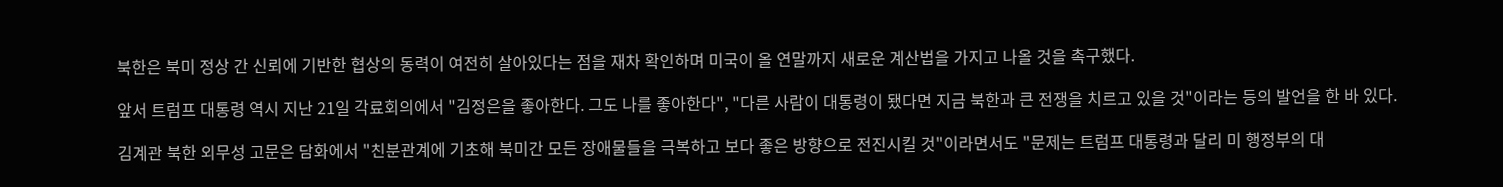북한은 북미 정상 간 신뢰에 기반한 협상의 동력이 여전히 살아있다는 점을 재차 확인하며 미국이 올 연말까지 새로운 계산법을 가지고 나올 것을 촉구했다.

앞서 트럼프 대통령 역시 지난 21일 각료회의에서 "김정은을 좋아한다. 그도 나를 좋아한다", "다른 사람이 대통령이 됐다면 지금 북한과 큰 전쟁을 치르고 있을 것"이라는 등의 발언을 한 바 있다.

김계관 북한 외무성 고문은 담화에서 "친분관계에 기초해 북미간 모든 장애물들을 극복하고 보다 좋은 방향으로 전진시킬 것"이라면서도 "문제는 트럼프 대통령과 달리 미 행정부의 대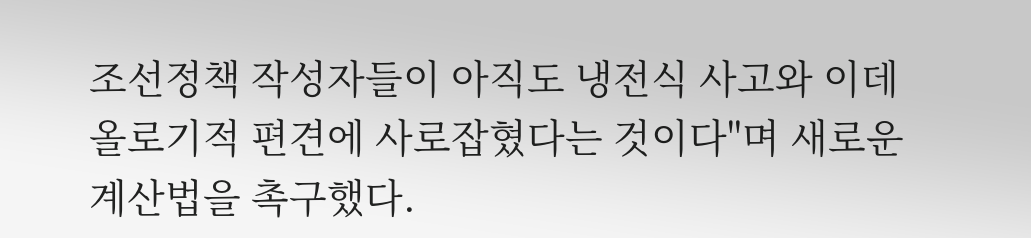조선정책 작성자들이 아직도 냉전식 사고와 이데올로기적 편견에 사로잡혔다는 것이다"며 새로운 계산법을 촉구했다.